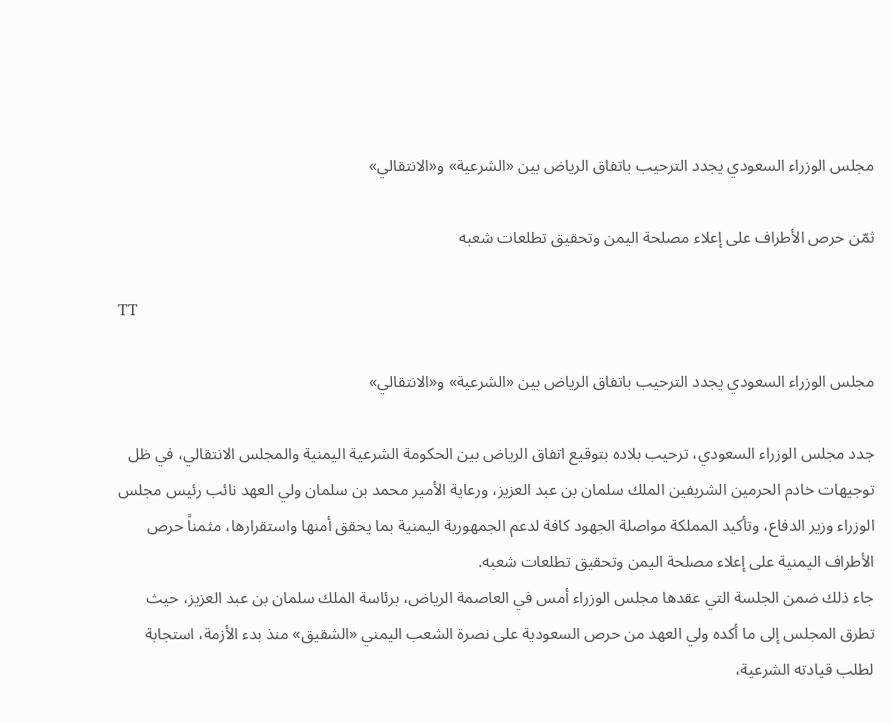مجلس الوزراء السعودي يجدد الترحيب باتفاق الرياض بين «الشرعية» و«الانتقالي»

ثمّن حرص الأطراف على إعلاء مصلحة اليمن وتحقيق تطلعات شعبه

TT

مجلس الوزراء السعودي يجدد الترحيب باتفاق الرياض بين «الشرعية» و«الانتقالي»

جدد مجلس الوزراء السعودي، ترحيب بلاده بتوقيع اتفاق الرياض بين الحكومة الشرعية اليمنية والمجلس الانتقالي، في ظل توجيهات خادم الحرمين الشريفين الملك سلمان بن عبد العزيز، ورعاية الأمير محمد بن سلمان ولي العهد نائب رئيس مجلس الوزراء وزير الدفاع، وتأكيد المملكة مواصلة الجهود كافة لدعم الجمهورية اليمنية بما يحقق أمنها واستقرارها، مثمناً حرص الأطراف اليمنية على إعلاء مصلحة اليمن وتحقيق تطلعات شعبه.
جاء ذلك ضمن الجلسة التي عقدها مجلس الوزراء أمس في العاصمة الرياض، برئاسة الملك سلمان بن عبد العزيز، حيث تطرق المجلس إلى ما أكده ولي العهد من حرص السعودية على نصرة الشعب اليمني «الشقيق» منذ بدء الأزمة، استجابة لطلب قيادته الشرعية،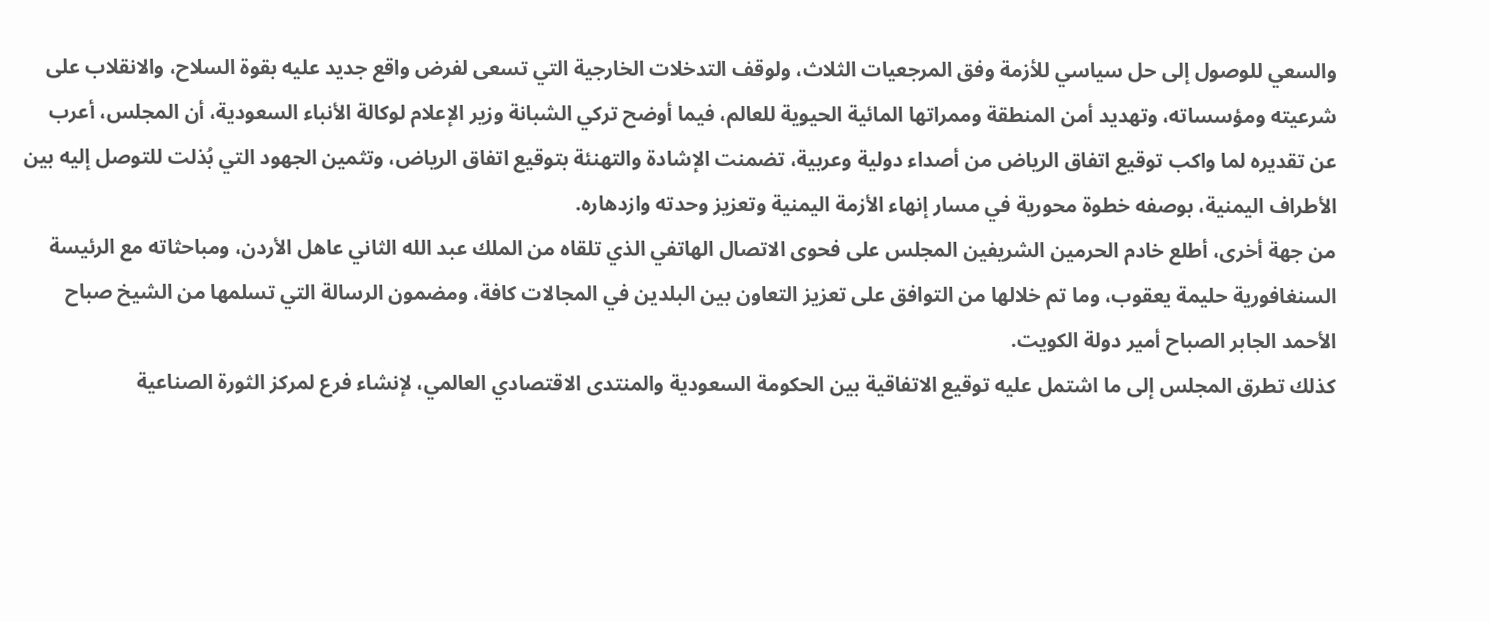والسعي للوصول إلى حل سياسي للأزمة وفق المرجعيات الثلاث، ولوقف التدخلات الخارجية التي تسعى لفرض واقع جديد عليه بقوة السلاح، والانقلاب على شرعيته ومؤسساته، وتهديد أمن المنطقة وممراتها المائية الحيوية للعالم، فيما أوضح تركي الشبانة وزير الإعلام لوكالة الأنباء السعودية، أن المجلس، أعرب عن تقديره لما واكب توقيع اتفاق الرياض من أصداء دولية وعربية، تضمنت الإشادة والتهنئة بتوقيع اتفاق الرياض، وتثمين الجهود التي بُذلت للتوصل إليه بين الأطراف اليمنية، بوصفه خطوة محورية في مسار إنهاء الأزمة اليمنية وتعزيز وحدته وازدهاره.
من جهة أخرى، أطلع خادم الحرمين الشريفين المجلس على فحوى الاتصال الهاتفي الذي تلقاه من الملك عبد الله الثاني عاهل الأردن، ومباحثاته مع الرئيسة السنغافورية حليمة يعقوب، وما تم خلالها من التوافق على تعزيز التعاون بين البلدين في المجالات كافة، ومضمون الرسالة التي تسلمها من الشيخ صباح الأحمد الجابر الصباح أمير دولة الكويت.
كذلك تطرق المجلس إلى ما اشتمل عليه توقيع الاتفاقية بين الحكومة السعودية والمنتدى الاقتصادي العالمي، لإنشاء فرع لمركز الثورة الصناعية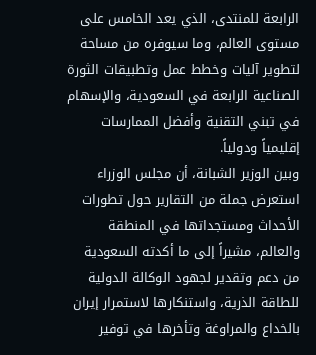الرابعة للمنتدى، الذي يعد الخامس على مستوى العالم، وما سيوفره من مساحة لتطوير آليات وخطط عمل وتطبيقات الثورة الصناعية الرابعة في السعودية، والإسهام في تبني التقنية وأفضل الممارسات إقليمياً ودولياً.
وبين الوزير الشبانة، أن مجلس الوزراء استعرض جملة من التقارير حول تطورات الأحداث ومستجداتها في المنطقة والعالم، مشيراً إلى ما أكدته السعودية من دعم وتقدير لجهود الوكالة الدولية للطاقة الذرية، واستنكارها لاستمرار إيران بالخداع والمراوغة وتأخرها في توفير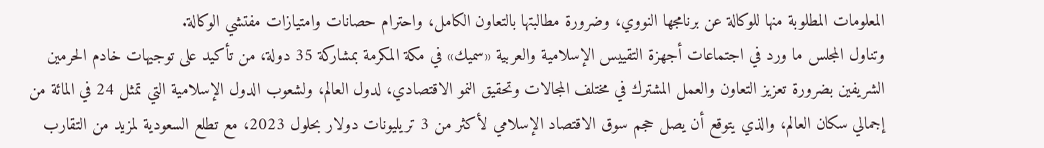المعلومات المطلوبة منها للوكالة عن برنامجها النووي، وضرورة مطالبتها بالتعاون الكامل، واحترام حصانات وامتيازات مفتشي الوكالة.
وتناول المجلس ما ورد في اجتماعات أجهزة التقييس الإسلامية والعربية «سميك» في مكة المكرمة بمشاركة 35 دولة، من تأكيد على توجيهات خادم الحرمين الشريفين بضرورة تعزيز التعاون والعمل المشترك في مختلف المجالات وتحقيق النمو الاقتصادي، لدول العالم، ولشعوب الدول الإسلامية التي تمثل 24 في المائة من إجمالي سكان العالم، والذي يتوقع أن يصل حجم سوق الاقتصاد الإسلامي لأكثر من 3 تريليونات دولار بحلول 2023، مع تطلع السعودية لمزيد من التقارب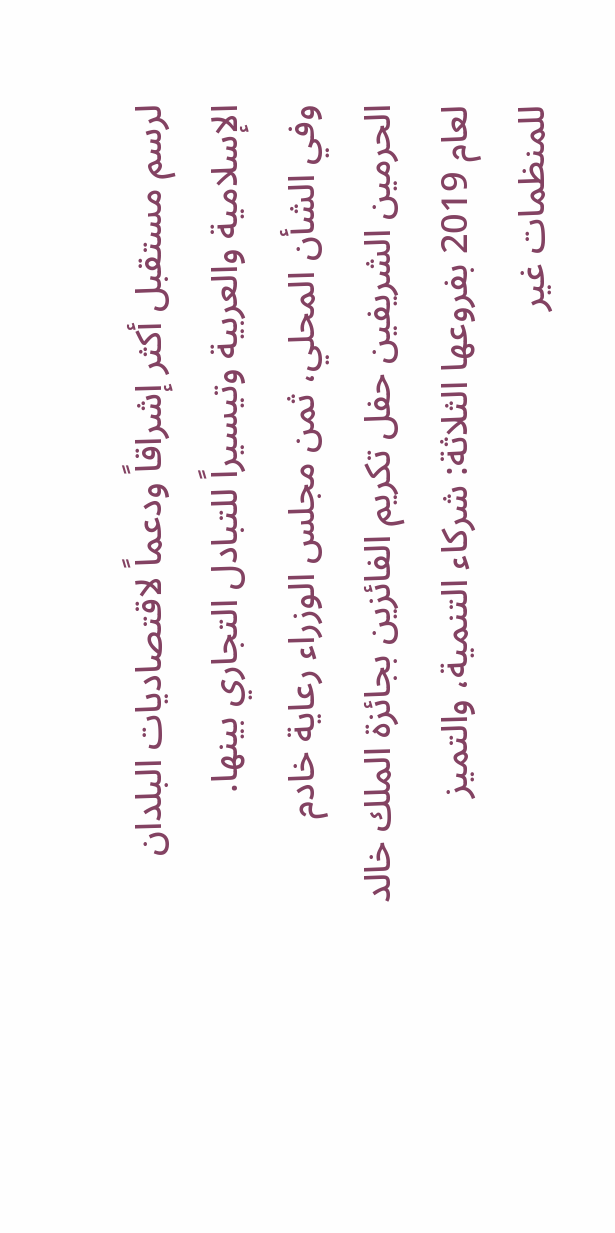لرسم مستقبل أكثر إشراقاً ودعماً لاقتصاديات البلدان الإسلامية والعربية وتيسيراً للتبادل التجاري بينها.
وفي الشأن المحلي، ثمن مجلس الوزراء رعاية خادم الحرمين الشريفين حفل تكريم الفائزين بجائزة الملك خالد لعام 2019 بفروعها الثلاثة: شركاء التنمية، والتميز للمنظمات غير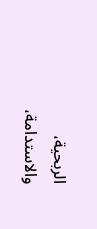الربحية، والاستدامة،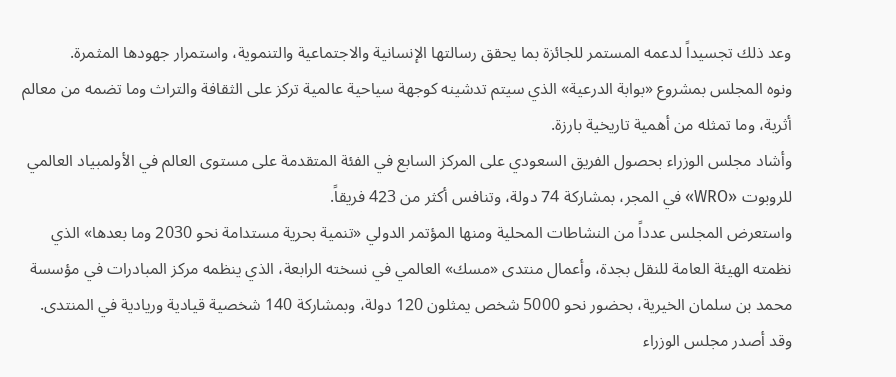وعد ذلك تجسيداً لدعمه المستمر للجائزة بما يحقق رسالتها الإنسانية والاجتماعية والتنموية، واستمرار جهودها المثمرة.
ونوه المجلس بمشروع «بوابة الدرعية» الذي سيتم تدشينه كوجهة سياحية عالمية تركز على الثقافة والتراث وما تضمه من معالم أثرية، وما تمثله من أهمية تاريخية بارزة.
وأشاد مجلس الوزراء بحصول الفريق السعودي على المركز السابع في الفئة المتقدمة على مستوى العالم في الأولمبياد العالمي للروبوت «WRO» في المجر، بمشاركة 74 دولة، وتنافس أكثر من 423 فريقاً.
واستعرض المجلس عدداً من النشاطات المحلية ومنها المؤتمر الدولي «تنمية بحرية مستدامة نحو 2030 وما بعدها» الذي نظمته الهيئة العامة للنقل بجدة، وأعمال منتدى «مسك» العالمي في نسخته الرابعة، الذي ينظمه مركز المبادرات في مؤسسة محمد بن سلمان الخيرية، بحضور نحو 5000 شخص يمثلون 120 دولة، وبمشاركة 140 شخصية قيادية وريادية في المنتدى.
وقد أصدر مجلس الوزراء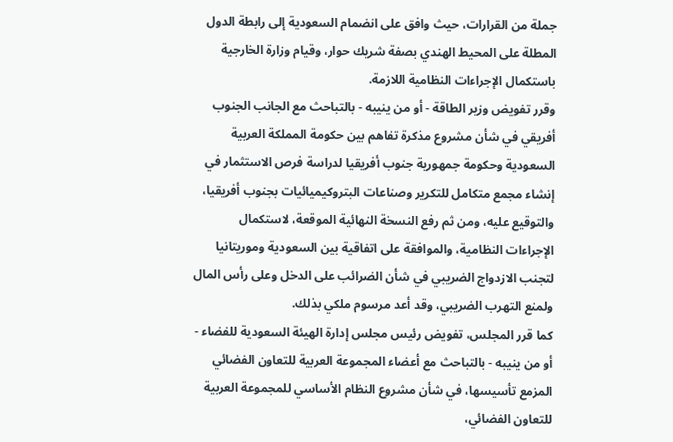جملة من القرارات، حيث وافق على انضمام السعودية إلى رابطة الدول المطلة على المحيط الهندي بصفة شريك حوار، وقيام وزارة الخارجية باستكمال الإجراءات النظامية اللازمة.
وقرر تفويض وزير الطاقة - أو من ينيبه - بالتباحث مع الجانب الجنوب أفريقي في شأن مشروع مذكرة تفاهم بين حكومة المملكة العربية السعودية وحكومة جمهورية جنوب أفريقيا لدراسة فرص الاستثمار في إنشاء مجمع متكامل للتكرير وصناعات البتروكيميائيات بجنوب أفريقيا، والتوقيع عليه، ومن ثم رفع النسخة النهائية الموقعة، لاستكمال الإجراءات النظامية، والموافقة على اتفاقية بين السعودية وموريتانيا لتجنب الازدواج الضريبي في شأن الضرائب على الدخل وعلى رأس المال ولمنع التهرب الضريبي، وقد أعد مرسوم ملكي بذلك.
كما قرر المجلس، تفويض رئيس مجلس إدارة الهيئة السعودية للفضاء - أو من ينيبه - بالتباحث مع أعضاء المجموعة العربية للتعاون الفضائي المزمع تأسيسها، في شأن مشروع النظام الأساسي للمجموعة العربية للتعاون الفضائي،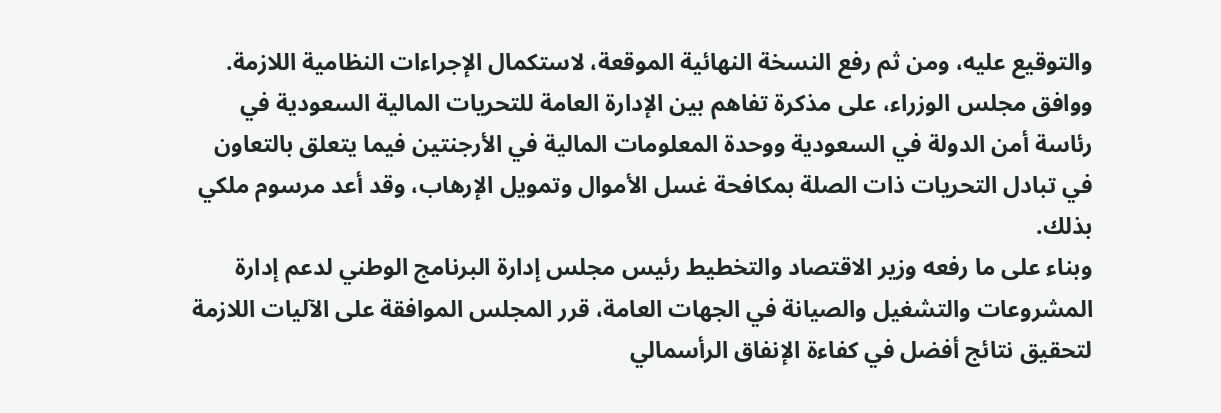والتوقيع عليه، ومن ثم رفع النسخة النهائية الموقعة، لاستكمال الإجراءات النظامية اللازمة.
ووافق مجلس الوزراء، على مذكرة تفاهم بين الإدارة العامة للتحريات المالية السعودية في رئاسة أمن الدولة في السعودية ووحدة المعلومات المالية في الأرجنتين فيما يتعلق بالتعاون في تبادل التحريات ذات الصلة بمكافحة غسل الأموال وتمويل الإرهاب، وقد أعد مرسوم ملكي بذلك.
وبناء على ما رفعه وزير الاقتصاد والتخطيط رئيس مجلس إدارة البرنامج الوطني لدعم إدارة المشروعات والتشغيل والصيانة في الجهات العامة، قرر المجلس الموافقة على الآليات اللازمة لتحقيق نتائج أفضل في كفاءة الإنفاق الرأسمالي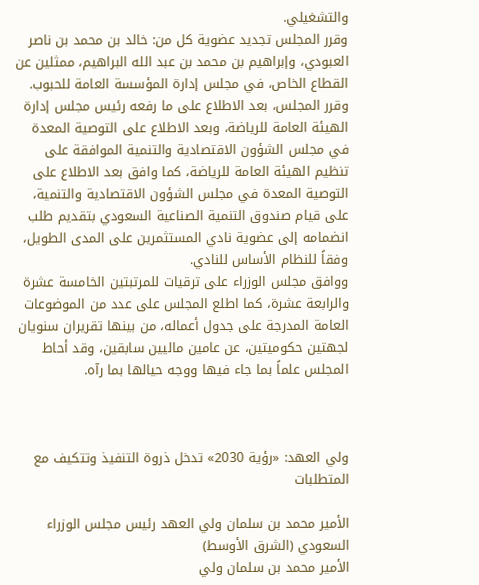والتشغيلي.
وقرر المجلس تجديد عضوية كل من: خالد بن محمد بن ناصر العبودي، وإبراهيم بن محمد بن عبد الله البراهيم، ممثلين عن القطاع الخاص، في مجلس إدارة المؤسسة العامة للحبوب.
وقرر المجلس، بعد الاطلاع على ما رفعه رئيس مجلس إدارة الهيئة العامة للرياضة، وبعد الاطلاع على التوصية المعدة في مجلس الشؤون الاقتصادية والتنمية الموافقة على تنظيم الهيئة العامة للرياضة، كما وافق بعد الاطلاع على التوصية المعدة في مجلس الشؤون الاقتصادية والتنمية، على قيام صندوق التنمية الصناعية السعودي بتقديم طلب انضمامه إلى عضوية نادي المستثمرين على المدى الطويل، وفقاً للنظام الأساس للنادي.
ووافق مجلس الوزراء على ترقيات للمرتبتين الخامسة عشرة والرابعة عشرة، كما اطلع المجلس على عدد من الموضوعات العامة المدرجة على جدول أعماله، من بينها تقريران سنويان لجهتين حكوميتين، عن عامين ماليين سابقين، وقد أحاط المجلس علماً بما جاء فيها ووجه حيالها بما رآه.



ولي العهد: «رؤية 2030» تدخل ذروة التنفيذ وتتكيف مع المتطلبات

الأمير محمد بن سلمان ولي العهد رئيس مجلس الوزراء السعودي (الشرق الأوسط)
الأمير محمد بن سلمان ولي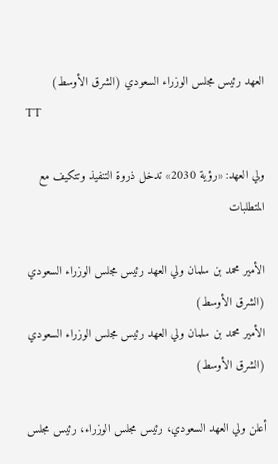العهد رئيس مجلس الوزراء السعودي (الشرق الأوسط)
TT

ولي العهد: «رؤية 2030» تدخل ذروة التنفيذ وتتكيف مع المتطلبات

الأمير محمد بن سلمان ولي العهد رئيس مجلس الوزراء السعودي (الشرق الأوسط)
الأمير محمد بن سلمان ولي العهد رئيس مجلس الوزراء السعودي (الشرق الأوسط)

أعلن ولي العهد السعودي، رئيس مجلس الوزراء، رئيس مجلس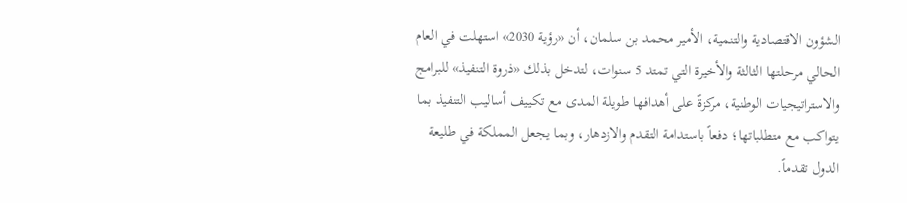الشؤون الاقتصادية والتنمية، الأمير محمد بن سلمان، أن «رؤية 2030» استهلت في العام الحالي مرحلتها الثالثة والأخيرة التي تمتد 5 سنوات، لتدخل بذلك «ذروة التنفيذ» للبرامج والاستراتيجيات الوطنية، مركزةً على أهدافها طويلة المدى مع تكييف أساليب التنفيذ بما يتواكب مع متطلباتها؛ دفعاً باستدامة التقدم والازدهار، وبما يجعل المملكة في طليعة الدول تقدماً.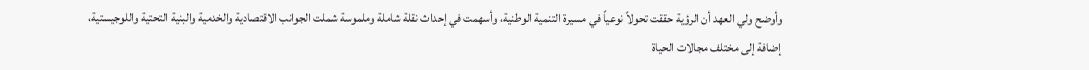وأوضح ولي العهد أن الرؤية حققت تحولاً نوعياً في مسيرة التنمية الوطنية، وأسهمت في إحداث نقلة شاملة وملموسة شملت الجوانب الاقتصادية والخدمية والبنية التحتية واللوجيستية، إضافة إلى مختلف مجالات الحياة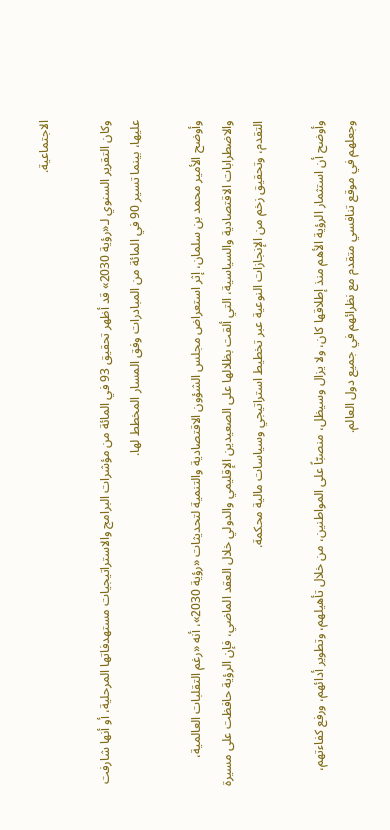الاجتماعية.

وكان التقرير السنوي لـ«رؤية 2030» قد أظهر تحقيق 93 في المائة من مؤشرات البرامج والاستراتيجيات مستهدفاتها المرحلية، أو أنها شارفت عليها، بينما تسير 90 في المائة من المبادرات وفق المسار المخطط لها.

وأوضح الأمير محمد بن سلمان، إثر استعراض مجلس الشؤون الاقتصادية والتنمية لتحديثات «رؤية 2030»، أنه «رغم التقلبات العالمية، والاضطرابات الاقتصادية والسياسية، التي ألقت بظلالها على الصعيدين الإقليمي والدولي خلال العقد الماضي، فإن الرؤية حافظت على مسيرة التقدم، وتحقيق زخم من الإنجازات النوعية عبر تخطيط استراتيجي وسياسات مالية محكمة.

وأوضح أن استثمار الرؤية الأهم منذ إطلاقها كان، ولا يزال وسيظل، منصبّاً على المواطنين، من خلال تأهيلهم، وتطوير أدائهم، ورفع كفاءتهم، وجعلهم في موقع تنافسي متقدم مع نظرائهم في جميع دول العالم.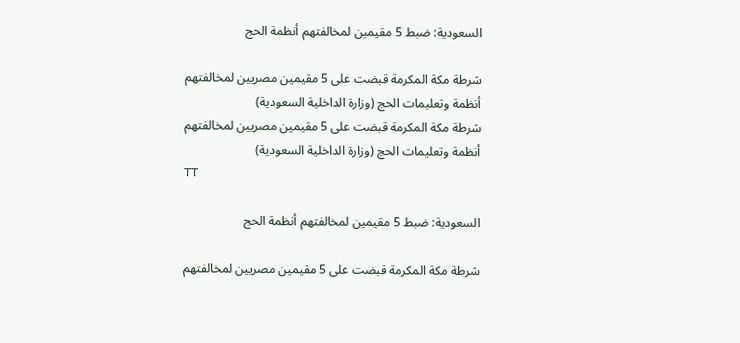السعودية: ضبط 5 مقيمين لمخالفتهم أنظمة الحج

شرطة مكة المكرمة قبضت على 5 مقيمين مصريين لمخالفتهم أنظمة وتعليمات الحج (وزارة الداخلية السعودية)
شرطة مكة المكرمة قبضت على 5 مقيمين مصريين لمخالفتهم أنظمة وتعليمات الحج (وزارة الداخلية السعودية)
TT

السعودية: ضبط 5 مقيمين لمخالفتهم أنظمة الحج

شرطة مكة المكرمة قبضت على 5 مقيمين مصريين لمخالفتهم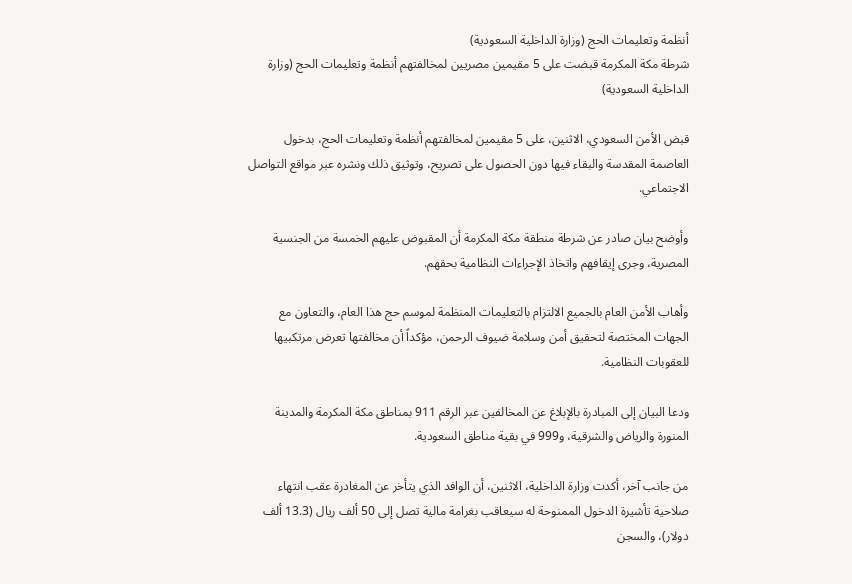أنظمة وتعليمات الحج (وزارة الداخلية السعودية)
شرطة مكة المكرمة قبضت على 5 مقيمين مصريين لمخالفتهم أنظمة وتعليمات الحج (وزارة الداخلية السعودية)

قبض الأمن السعودي، الاثنين، على 5 مقيمين لمخالفتهم أنظمة وتعليمات الحج، بدخول العاصمة المقدسة والبقاء فيها دون الحصول على تصريح، وتوثيق ذلك ونشره عبر مواقع التواصل الاجتماعي.

وأوضح بيان صادر عن شرطة منطقة مكة المكرمة أن المقبوض عليهم الخمسة من الجنسية المصرية، وجرى إيقافهم واتخاذ الإجراءات النظامية بحقهم.

وأهاب الأمن العام بالجميع الالتزام بالتعليمات المنظمة لموسم حج هذا العام، والتعاون مع الجهات المختصة لتحقيق أمن وسلامة ضيوف الرحمن، مؤكداً أن مخالفتها تعرض مرتكبيها للعقوبات النظامية.

ودعا البيان إلى المبادرة بالإبلاغ عن المخالفين عبر الرقم 911 بمناطق مكة المكرمة والمدينة المنورة والرياض والشرقية، و999 في بقية مناطق السعودية.

من جانب آخر، أكدت وزارة الداخلية، الاثنين، أن الوافد الذي يتأخر عن المغادرة عقب انتهاء صلاحية تأشيرة الدخول الممنوحة له سيعاقب بغرامة مالية تصل إلى 50 ألف ريال (13.3 ألف دولار)، والسجن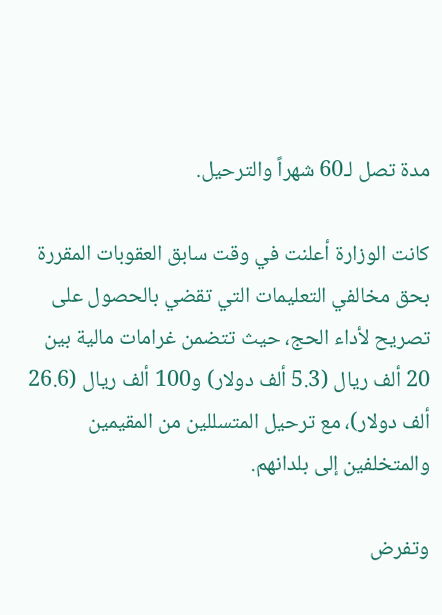مدة تصل لـ60 شهراً والترحيل.

كانت الوزارة أعلنت في وقت سابق العقوبات المقررة بحق مخالفي التعليمات التي تقضي بالحصول على تصريح لأداء الحج، حيث تتضمن غرامات مالية بين 20 ألف ريال (5.3 ألف دولار) و100 ألف ريال (26.6 ألف دولار)، مع ترحيل المتسللين من المقيمين والمتخلفين إلى بلدانهم.

وتفرض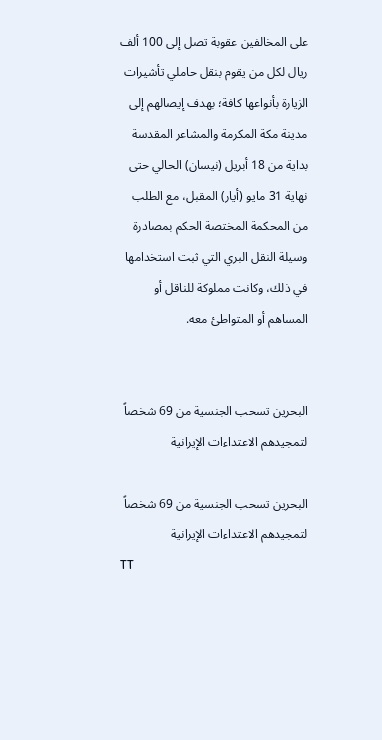على المخالفين عقوبة تصل إلى 100 ألف ريال لكل من يقوم بنقل حاملي تأشيرات الزيارة بأنواعها كافة؛ بهدف إيصالهم إلى مدينة مكة المكرمة والمشاعر المقدسة بداية من 18 أبريل (نيسان) الحالي حتى نهاية 31 مايو (أيار) المقبل، مع الطلب من المحكمة المختصة الحكم بمصادرة وسيلة النقل البري التي ثبت استخدامها في ذلك، وكانت مملوكة للناقل أو المساهم أو المتواطئ معه.


البحرين تسحب الجنسية من 69 شخصاً لتمجيدهم الاعتداءات الإيرانية

البحرين تسحب الجنسية من 69 شخصاً لتمجيدهم الاعتداءات الإيرانية
TT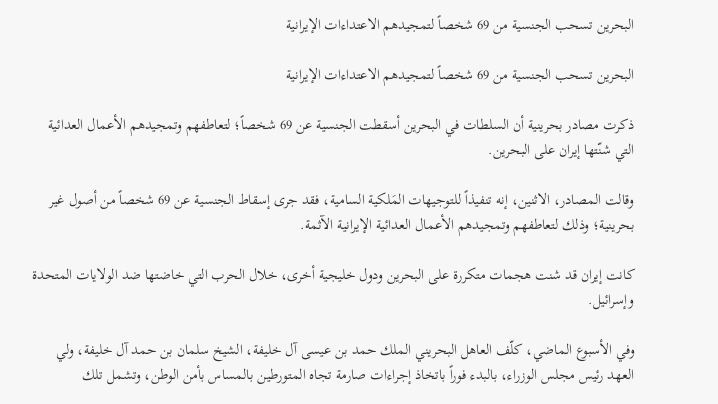البحرين تسحب الجنسية من 69 شخصاً لتمجيدهم الاعتداءات الإيرانية

البحرين تسحب الجنسية من 69 شخصاً لتمجيدهم الاعتداءات الإيرانية

ذكرت مصادر بحرينية أن السلطات في البحرين أسقطت الجنسية عن 69 شخصاً؛ لتعاطفهم وتمجيدهم الأعمال العدائية التي شنّتها إيران على البحرين.

وقالت المصادر، الاثنين، إنه تنفيذاً للتوجيهات المَلكية السامية، فقد جرى إسقاط الجنسية عن 69 شخصاً من أصول غير بحرينية؛ وذلك لتعاطفهم وتمجيدهم الأعمال العدائية الإيرانية الآثمة.

كانت إيران قد شنت هجمات متكررة على البحرين ودول خليجية أخرى، خلال الحرب التي خاضتها ضد الولايات المتحدة وإسرائيل.

وفي الأسبوع الماضي، كلّف العاهل البحريني الملك حمد بن عيسى آل خليفة، الشيخ سلمان بن حمد آل خليفة، ولي العهد رئيس مجلس الوزراء، بالبدء فوراً باتخاذ إجراءات صارمة تجاه المتورطين بالمساس بأمن الوطن، وتشمل تلك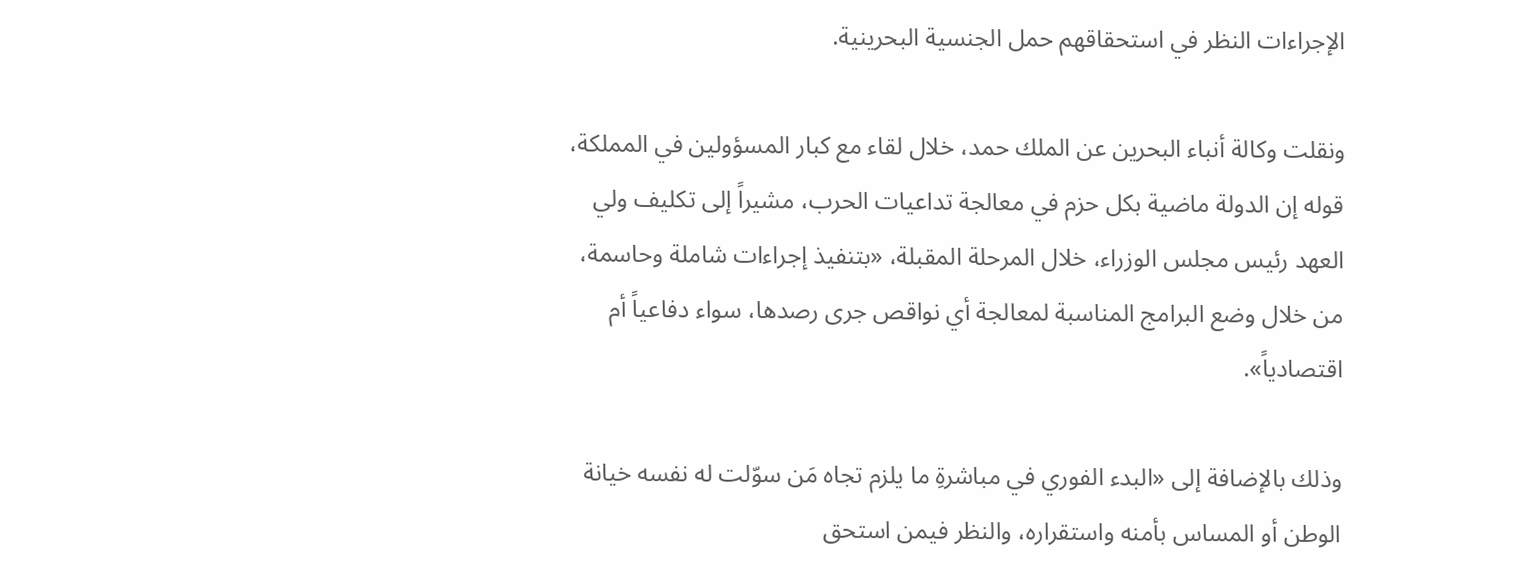الإجراءات النظر في استحقاقهم حمل الجنسية البحرينية.

ونقلت وكالة أنباء البحرين عن الملك حمد، خلال لقاء مع كبار المسؤولين في المملكة، قوله إن الدولة ماضية بكل حزم في معالجة تداعيات الحرب، مشيراً إلى تكليف ولي العهد رئيس مجلس الوزراء، خلال المرحلة المقبلة، «بتنفيذ إجراءات شاملة وحاسمة، من خلال وضع البرامج المناسبة لمعالجة أي نواقص جرى رصدها، سواء دفاعياً أم اقتصادياً».

وذلك بالإضافة إلى «البدء الفوري في مباشرةِ ما يلزم تجاه مَن سوّلت له نفسه خيانة الوطن أو المساس بأمنه واستقراره، والنظر فيمن استحق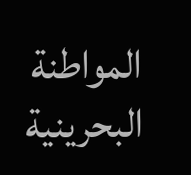المواطنة البحرينية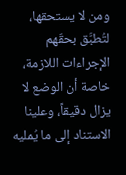ومن لا يستحقها، لتُطبَّق بحقّهم الإجراءات اللازمة، خاصة أن الوضع لا يزال دقيقاً، وعلينا الاستناد إلى ما يُمليه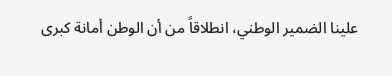علينا الضمير الوطني، انطلاقاً من أن الوطن أمانة كبرى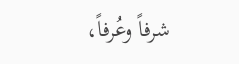شرفاً وعُرفاً،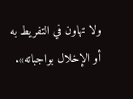ولا تهاون في التفريط به أو الإخلال بواجباته».